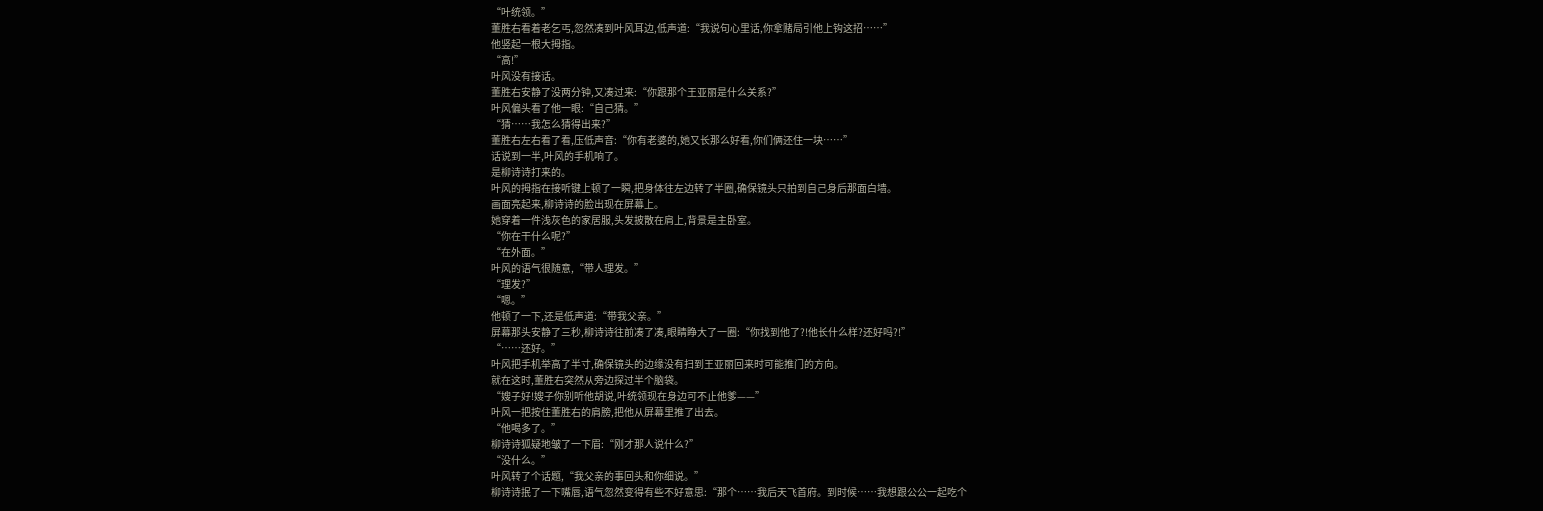“叶统领。”
董胜右看着老乞丐,忽然凑到叶风耳边,低声道:“我说句心里话,你拿赌局引他上钩这招……”
他竖起一根大拇指。
“高!”
叶风没有接话。
董胜右安静了没两分钟,又凑过来:“你跟那个王亚丽是什么关系?”
叶风偏头看了他一眼:“自己猜。”
“猜……我怎么猜得出来?”
董胜右左右看了看,压低声音:“你有老婆的,她又长那么好看,你们俩还住一块……”
话说到一半,叶风的手机响了。
是柳诗诗打来的。
叶风的拇指在接听键上顿了一瞬,把身体往左边转了半圈,确保镜头只拍到自己身后那面白墙。
画面亮起来,柳诗诗的脸出现在屏幕上。
她穿着一件浅灰色的家居服,头发披散在肩上,背景是主卧室。
“你在干什么呢?”
“在外面。”
叶风的语气很随意,“带人理发。”
“理发?”
“嗯。”
他顿了一下,还是低声道:“带我父亲。”
屏幕那头安静了三秒,柳诗诗往前凑了凑,眼睛睁大了一圈:“你找到他了?!他长什么样?还好吗?!”
“……还好。”
叶风把手机举高了半寸,确保镜头的边缘没有扫到王亚丽回来时可能推门的方向。
就在这时,董胜右突然从旁边探过半个脑袋。
“嫂子好!嫂子你别听他胡说,叶统领现在身边可不止他爹——”
叶风一把按住董胜右的肩膀,把他从屏幕里推了出去。
“他喝多了。”
柳诗诗狐疑地皱了一下眉:“刚才那人说什么?”
“没什么。”
叶风转了个话题,“我父亲的事回头和你细说。”
柳诗诗抿了一下嘴唇,语气忽然变得有些不好意思:“那个……我后天飞首府。到时候……我想跟公公一起吃个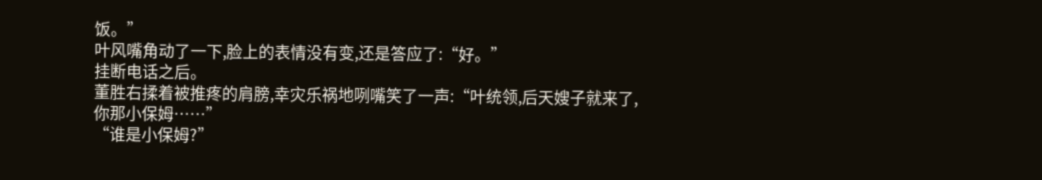饭。”
叶风嘴角动了一下,脸上的表情没有变,还是答应了:“好。”
挂断电话之后。
董胜右揉着被推疼的肩膀,幸灾乐祸地咧嘴笑了一声:“叶统领,后天嫂子就来了,你那小保姆……”
“谁是小保姆?”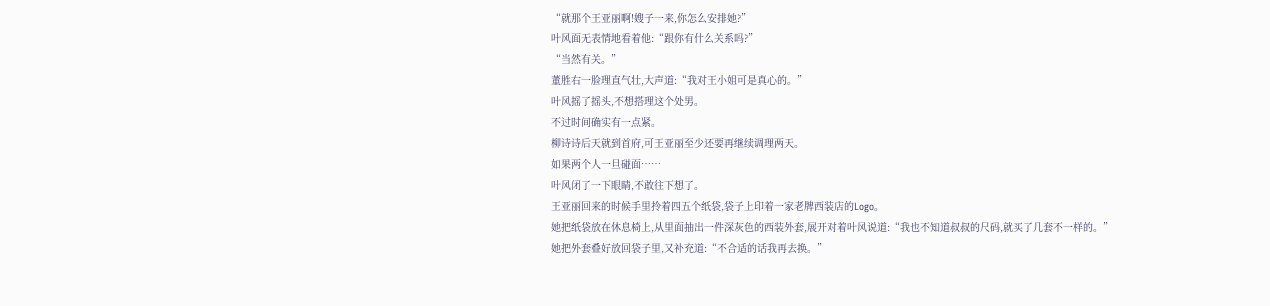“就那个王亚丽啊!嫂子一来,你怎么安排她?”
叶风面无表情地看着他:“跟你有什么关系吗?”
“当然有关。”
董胜右一脸理直气壮,大声道:“我对王小姐可是真心的。”
叶风摇了摇头,不想搭理这个处男。
不过时间确实有一点紧。
柳诗诗后天就到首府,可王亚丽至少还要再继续调理两天。
如果两个人一旦碰面……
叶风闭了一下眼睛,不敢往下想了。
王亚丽回来的时候手里拎着四五个纸袋,袋子上印着一家老牌西装店的Logo。
她把纸袋放在休息椅上,从里面抽出一件深灰色的西装外套,展开对着叶风说道:“我也不知道叔叔的尺码,就买了几套不一样的。”
她把外套叠好放回袋子里,又补充道:“不合适的话我再去换。”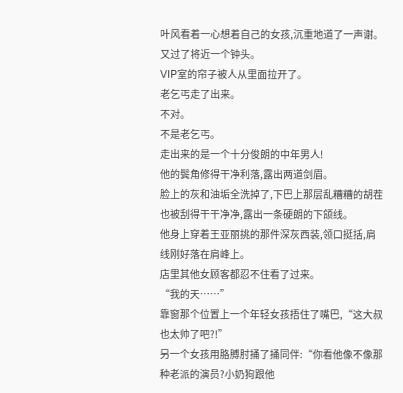叶风看着一心想着自己的女孩,沉重地道了一声谢。
又过了将近一个钟头。
VIP室的帘子被人从里面拉开了。
老乞丐走了出来。
不对。
不是老乞丐。
走出来的是一个十分俊朗的中年男人!
他的鬓角修得干净利落,露出两道剑眉。
脸上的灰和油垢全洗掉了,下巴上那层乱糟糟的胡茬也被刮得干干净净,露出一条硬朗的下颌线。
他身上穿着王亚丽挑的那件深灰西装,领口挺括,肩线刚好落在肩峰上。
店里其他女顾客都忍不住看了过来。
“我的天……”
靠窗那个位置上一个年轻女孩捂住了嘴巴,“这大叔也太帅了吧?!”
另一个女孩用胳膊肘捅了捅同伴:“你看他像不像那种老派的演员?小奶狗跟他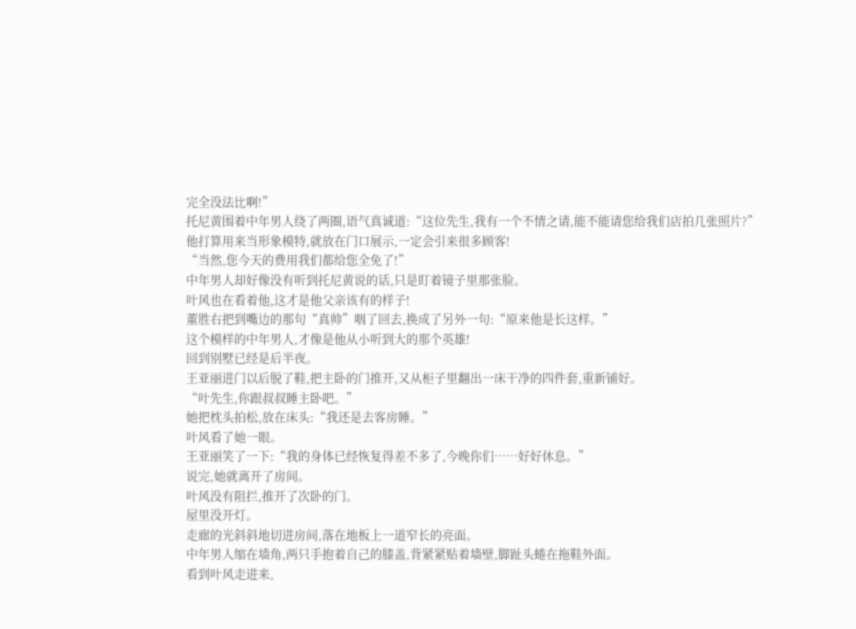完全没法比啊!”
托尼黄围着中年男人绕了两圈,语气真诚道:“这位先生,我有一个不情之请,能不能请您给我们店拍几张照片?”
他打算用来当形象模特,就放在门口展示,一定会引来很多顾客!
“当然,您今天的费用我们都给您全免了!”
中年男人却好像没有听到托尼黄说的话,只是盯着镜子里那张脸。
叶风也在看着他,这才是他父亲该有的样子!
董胜右把到嘴边的那句“真帅”咽了回去,换成了另外一句:“原来他是长这样。”
这个模样的中年男人,才像是他从小听到大的那个英雄!
回到别墅已经是后半夜。
王亚丽进门以后脱了鞋,把主卧的门推开,又从柜子里翻出一床干净的四件套,重新铺好。
“叶先生,你跟叔叔睡主卧吧。”
她把枕头拍松,放在床头:“我还是去客房睡。”
叶风看了她一眼。
王亚丽笑了一下:“我的身体已经恢复得差不多了,今晚你们……好好休息。”
说完,她就离开了房间。
叶风没有阻拦,推开了次卧的门。
屋里没开灯。
走廊的光斜斜地切进房间,落在地板上一道窄长的亮面。
中年男人缩在墙角,两只手抱着自己的膝盖,背紧紧贴着墙壁,脚趾头蜷在拖鞋外面。
看到叶风走进来,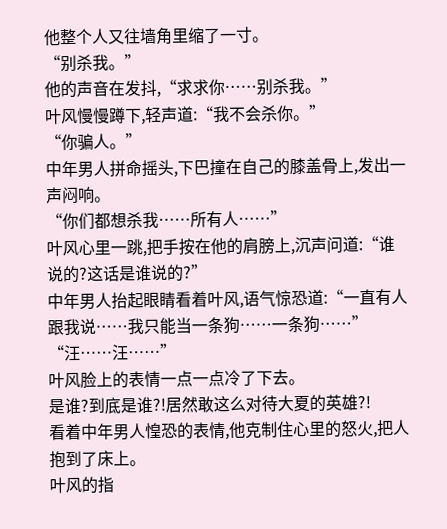他整个人又往墙角里缩了一寸。
“别杀我。”
他的声音在发抖,“求求你……别杀我。”
叶风慢慢蹲下,轻声道:“我不会杀你。”
“你骗人。”
中年男人拼命摇头,下巴撞在自己的膝盖骨上,发出一声闷响。
“你们都想杀我……所有人……”
叶风心里一跳,把手按在他的肩膀上,沉声问道:“谁说的?这话是谁说的?”
中年男人抬起眼睛看着叶风,语气惊恐道:“一直有人跟我说……我只能当一条狗……一条狗……”
“汪……汪……”
叶风脸上的表情一点一点冷了下去。
是谁?到底是谁?!居然敢这么对待大夏的英雄?!
看着中年男人惶恐的表情,他克制住心里的怒火,把人抱到了床上。
叶风的指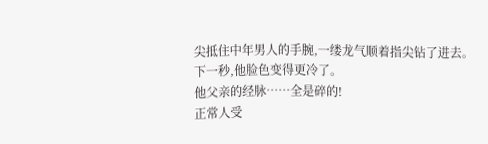尖抵住中年男人的手腕,一缕龙气顺着指尖钻了进去。
下一秒,他脸色变得更冷了。
他父亲的经脉……全是碎的!
正常人受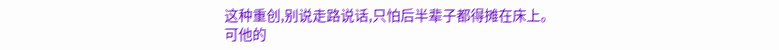这种重创,别说走路说话,只怕后半辈子都得摊在床上。
可他的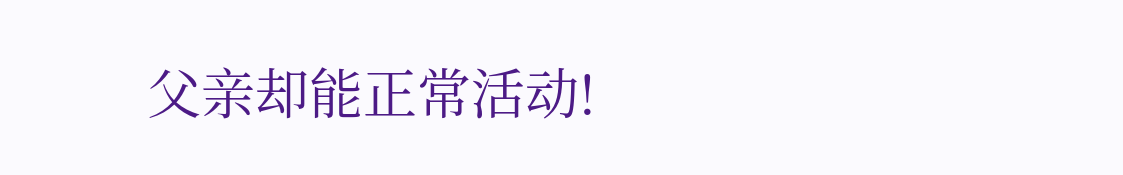父亲却能正常活动!